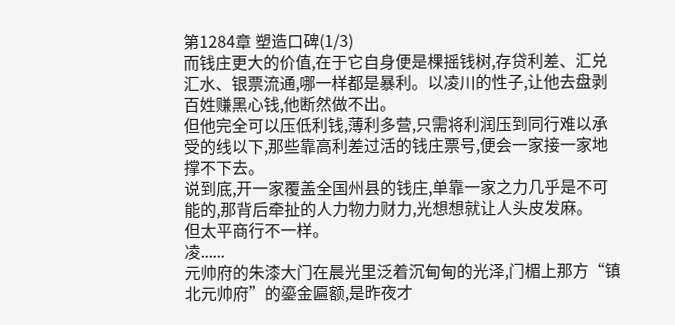第1284章 塑造口碑(1/3)
而钱庄更大的价值,在于它自身便是棵摇钱树,存贷利差、汇兑汇水、银票流通,哪一样都是暴利。以凌川的性子,让他去盘剥百姓赚黑心钱,他断然做不出。
但他完全可以压低利钱,薄利多营,只需将利润压到同行难以承受的线以下,那些靠高利差过活的钱庄票号,便会一家接一家地撑不下去。
说到底,开一家覆盖全国州县的钱庄,单靠一家之力几乎是不可能的,那背后牵扯的人力物力财力,光想想就让人头皮发麻。
但太平商行不一样。
凌......
元帅府的朱漆大门在晨光里泛着沉甸甸的光泽,门楣上那方“镇北元帅府”的鎏金匾额,是昨夜才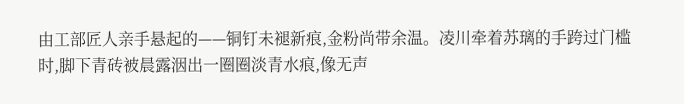由工部匠人亲手悬起的——铜钉未褪新痕,金粉尚带余温。凌川牵着苏璃的手跨过门槛时,脚下青砖被晨露洇出一圈圈淡青水痕,像无声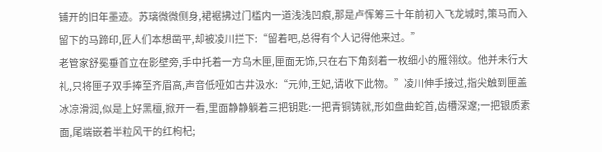铺开的旧年墨迹。苏璃微微侧身,裙裾拂过门槛内一道浅浅凹痕,那是卢恽筹三十年前初入飞龙城时,策马而入留下的马蹄印,匠人们本想凿平,却被凌川拦下:“留着吧,总得有个人记得他来过。”
老管家舒冕垂首立在影壁旁,手中托着一方乌木匣,匣面无饰,只在右下角刻着一枚细小的雁翎纹。他并未行大礼,只将匣子双手捧至齐眉高,声音低哑如古井汲水:“元帅,王妃,请收下此物。”凌川伸手接过,指尖触到匣盖冰凉滑润,似是上好黑檀,掀开一看,里面静静躺着三把钥匙:一把青铜铸就,形如盘曲蛇首,齿槽深邃;一把银质素面,尾端嵌着半粒风干的红枸杞;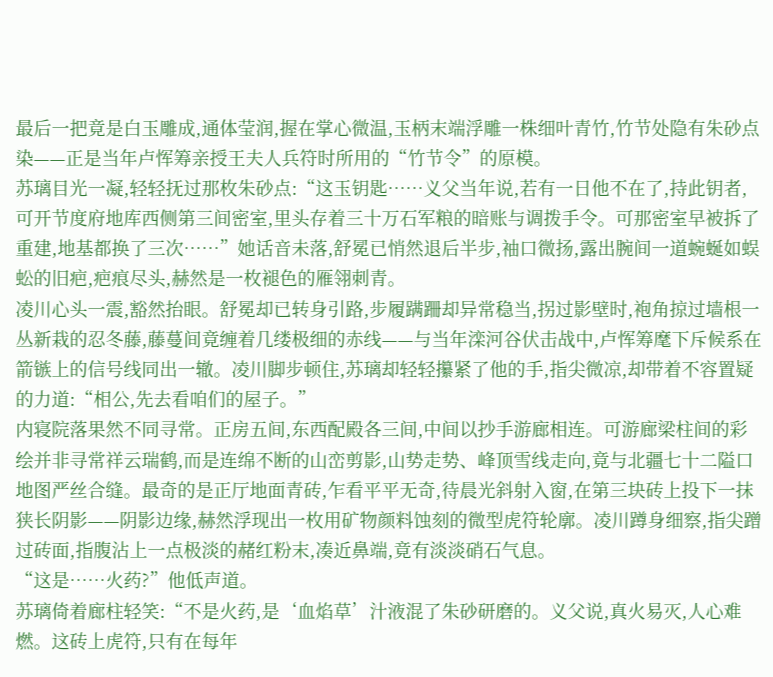最后一把竟是白玉雕成,通体莹润,握在掌心微温,玉柄末端浮雕一株细叶青竹,竹节处隐有朱砂点染——正是当年卢恽筹亲授王夫人兵符时所用的“竹节令”的原模。
苏璃目光一凝,轻轻抚过那枚朱砂点:“这玉钥匙……义父当年说,若有一日他不在了,持此钥者,可开节度府地库西侧第三间密室,里头存着三十万石军粮的暗账与调拨手令。可那密室早被拆了重建,地基都换了三次……”她话音未落,舒冕已悄然退后半步,袖口微扬,露出腕间一道蜿蜒如蜈蚣的旧疤,疤痕尽头,赫然是一枚褪色的雁翎刺青。
凌川心头一震,豁然抬眼。舒冕却已转身引路,步履蹒跚却异常稳当,拐过影壁时,袍角掠过墙根一丛新栽的忍冬藤,藤蔓间竟缠着几缕极细的赤线——与当年滦河谷伏击战中,卢恽筹麾下斥候系在箭镞上的信号线同出一辙。凌川脚步顿住,苏璃却轻轻攥紧了他的手,指尖微凉,却带着不容置疑的力道:“相公,先去看咱们的屋子。”
内寝院落果然不同寻常。正房五间,东西配殿各三间,中间以抄手游廊相连。可游廊梁柱间的彩绘并非寻常祥云瑞鹤,而是连绵不断的山峦剪影,山势走势、峰顶雪线走向,竟与北疆七十二隘口地图严丝合缝。最奇的是正厅地面青砖,乍看平平无奇,待晨光斜射入窗,在第三块砖上投下一抹狭长阴影——阴影边缘,赫然浮现出一枚用矿物颜料蚀刻的微型虎符轮廓。凌川蹲身细察,指尖蹭过砖面,指腹沾上一点极淡的赭红粉末,凑近鼻端,竟有淡淡硝石气息。
“这是……火药?”他低声道。
苏璃倚着廊柱轻笑:“不是火药,是‘血焰草’汁液混了朱砂研磨的。义父说,真火易灭,人心难燃。这砖上虎符,只有在每年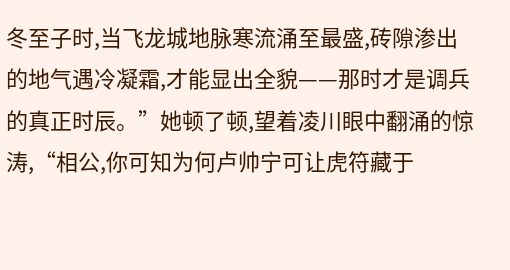冬至子时,当飞龙城地脉寒流涌至最盛,砖隙渗出的地气遇冷凝霜,才能显出全貌——那时才是调兵的真正时辰。”她顿了顿,望着凌川眼中翻涌的惊涛,“相公,你可知为何卢帅宁可让虎符藏于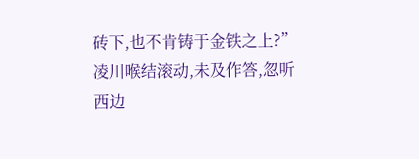砖下,也不肯铸于金铁之上?”
凌川喉结滚动,未及作答,忽听西边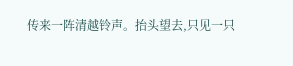传来一阵清越铃声。抬头望去,只见一只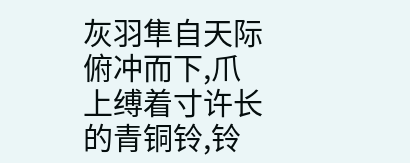灰羽隼自天际俯冲而下,爪上缚着寸许长的青铜铃,铃